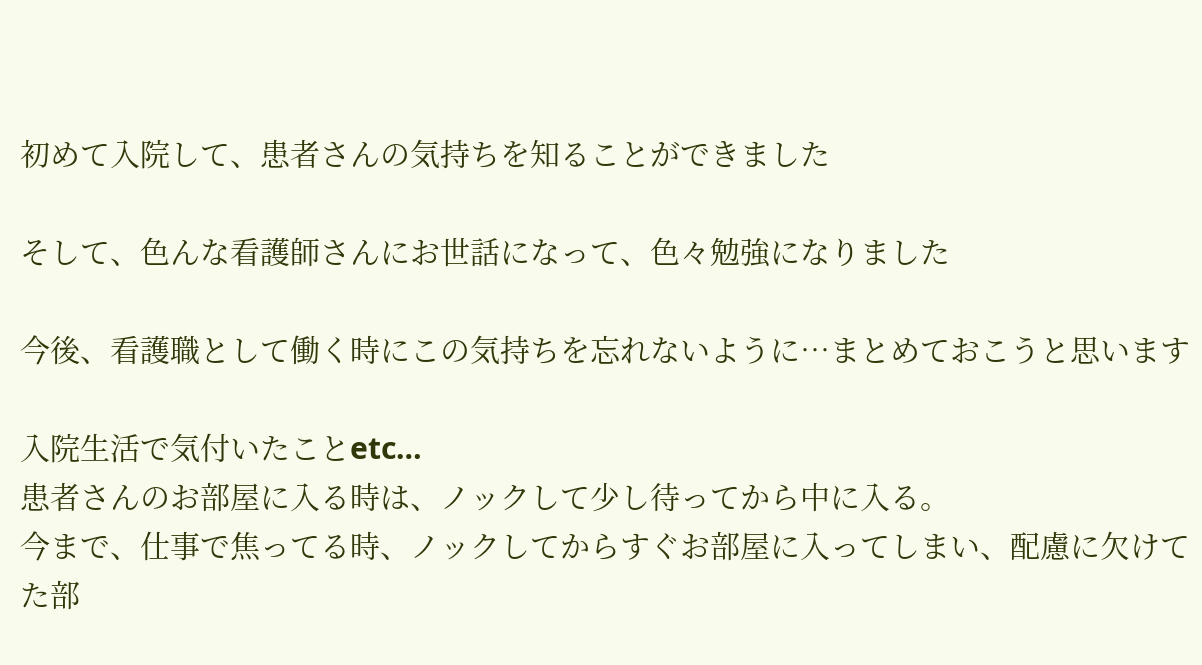初めて入院して、患者さんの気持ちを知ることができました

そして、色んな看護師さんにお世話になって、色々勉強になりました

今後、看護職として働く時にこの気持ちを忘れないように…まとめておこうと思います

入院生活で気付いたことetc…
患者さんのお部屋に入る時は、ノックして少し待ってから中に入る。
今まで、仕事で焦ってる時、ノックしてからすぐお部屋に入ってしまい、配慮に欠けてた部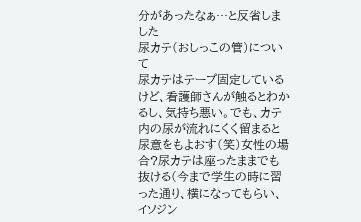分があったなぁ…と反省しました
尿カテ(おしっこの管)について
尿カテはテープ固定しているけど、看護師さんが触るとわかるし、気持ち悪い。でも、カテ内の尿が流れにくく留まると尿意をもよおす(笑)女性の場合?尿カテは座ったままでも抜ける(今まで学生の時に習った通り、横になってもらい、イソジン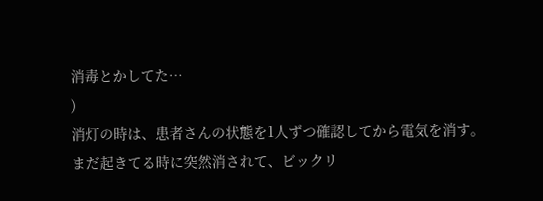消毒とかしてた…
)
消灯の時は、患者さんの状態を1人ずつ確認してから電気を消す。
まだ起きてる時に突然消されて、ビックリ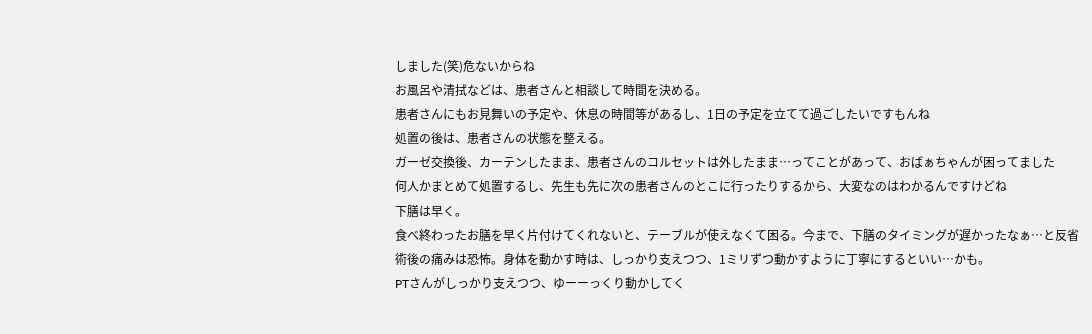しました(笑)危ないからね
お風呂や清拭などは、患者さんと相談して時間を決める。
患者さんにもお見舞いの予定や、休息の時間等があるし、1日の予定を立てて過ごしたいですもんね
処置の後は、患者さんの状態を整える。
ガーゼ交換後、カーテンしたまま、患者さんのコルセットは外したまま…ってことがあって、おばぁちゃんが困ってました
何人かまとめて処置するし、先生も先に次の患者さんのとこに行ったりするから、大変なのはわかるんですけどね
下膳は早く。
食べ終わったお膳を早く片付けてくれないと、テーブルが使えなくて困る。今まで、下膳のタイミングが遅かったなぁ…と反省
術後の痛みは恐怖。身体を動かす時は、しっかり支えつつ、1ミリずつ動かすように丁寧にするといい…かも。
PTさんがしっかり支えつつ、ゆーーっくり動かしてく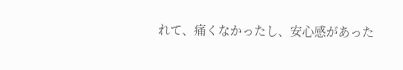れて、痛くなかったし、安心感があった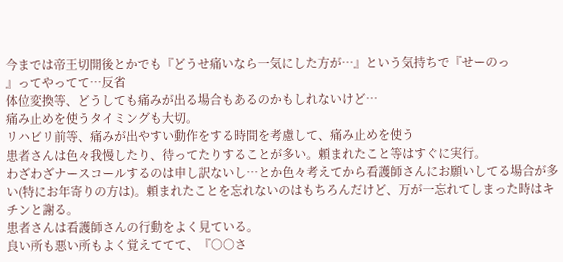今までは帝王切開後とかでも『どうせ痛いなら一気にした方が…』という気持ちで『せーのっ
』ってやってて…反省
体位変換等、どうしても痛みが出る場合もあるのかもしれないけど…
痛み止めを使うタイミングも大切。
リハビリ前等、痛みが出やすい動作をする時間を考慮して、痛み止めを使う
患者さんは色々我慢したり、待ってたりすることが多い。頼まれたこと等はすぐに実行。
わざわざナースコールするのは申し訳ないし…とか色々考えてから看護師さんにお願いしてる場合が多い(特にお年寄りの方は)。頼まれたことを忘れないのはもちろんだけど、万が一忘れてしまった時はキチンと謝る。
患者さんは看護師さんの行動をよく見ている。
良い所も悪い所もよく覚えててて、『○○さ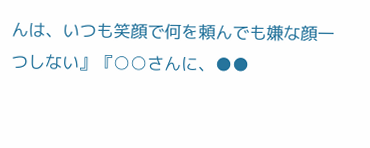んは、いつも笑顔で何を頼んでも嫌な顔一つしない』『○○さんに、●●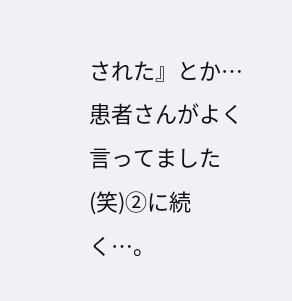された』とか…患者さんがよく言ってました(笑)②に続く…。